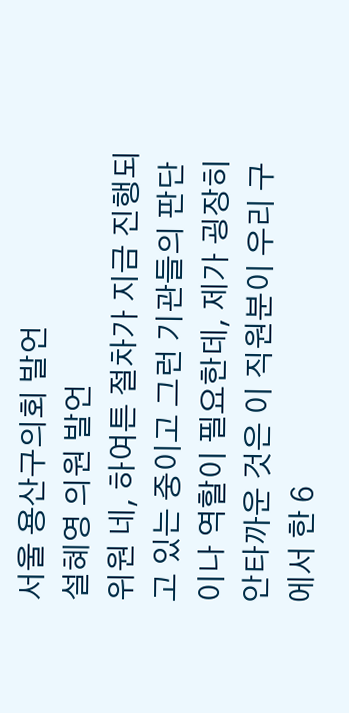서울 용산구의회 발언
설혜영 의원 발언
위원 네, 하여튼 절차가 지금 진행되고 있는 중이고 그런 기관들의 판단이나 역할이 필요한데, 제가 굉장히 안타까운 것은 이 직원분이 우리 구에서 한 6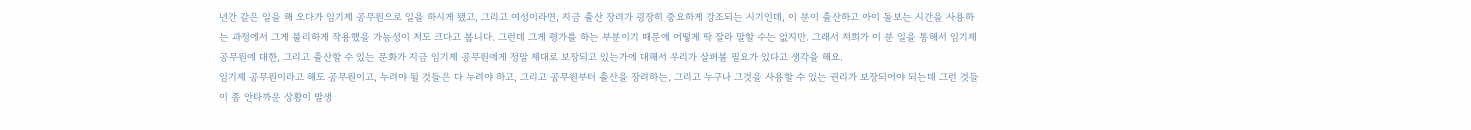년간 같은 일을 해 오다가 임기제 공무원으로 일을 하시게 됐고, 그리고 여성이라면, 지금 출산 장려가 굉장히 중요하게 강조되는 시기인데, 이 분이 출산하고 아이 돌보는 시간을 사용하는 과정에서 그게 불리하게 작용했을 가능성이 저도 크다고 봅니다. 그런데 그게 평가를 하는 부분이기 때문에 어떻게 딱 잘라 말할 수는 없지만. 그래서 저희가 이 분 일을 통해서 임기제 공무원에 대한, 그리고 출산할 수 있는 문화가 지금 임기제 공무원에게 정말 제대로 보장되고 있는가에 대해서 우리가 살펴볼 필요가 있다고 생각을 해요.
임기제 공무원이라고 해도 공무원이고, 누려야 될 것들은 다 누려야 하고, 그리고 공무원부터 출산을 장려하는, 그리고 누구나 그것을 사용할 수 있는 권리가 보장되어야 되는데 그런 것들이 좀 안타까운 상황이 발생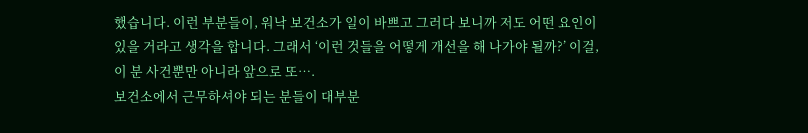했습니다. 이런 부분들이, 워낙 보건소가 일이 바쁘고 그러다 보니까 저도 어떤 요인이 있을 거라고 생각을 합니다. 그래서 ‘이런 것들을 어떻게 개선을 해 나가야 될까?’ 이걸, 이 분 사건뿐만 아니라 앞으로 또….
보건소에서 근무하셔야 되는 분들이 대부분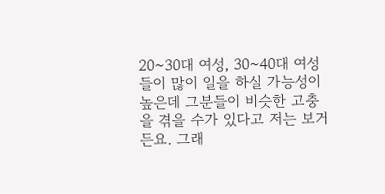20~30대 여성, 30~40대 여성들이 많이 일을 하실 가능성이 높은데 그분들이 비슷한 고충을 겪을 수가 있다고 저는 보거든요. 그래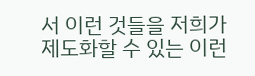서 이런 것들을 저희가 제도화할 수 있는 이런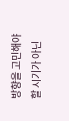방향을 고민해야 할 시기가 아닌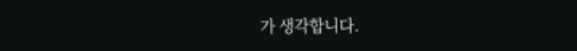가 생각합니다.